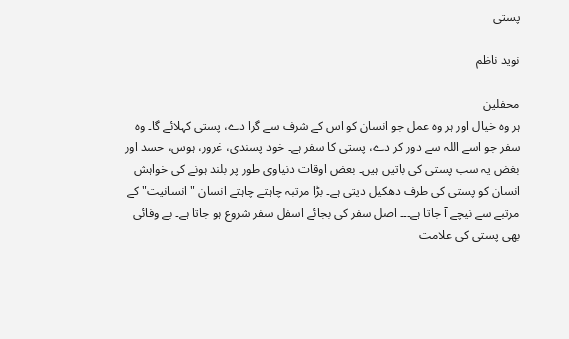پستی

نوید ناظم

محفلین
ہر وہ خیال اور ہر وہ عمل جو انسان کو اس کے شرف سے گرا دے، پستی کہلائے گا۔ وہ سفر جو اسے اللہ سے دور کر دے، پستی کا سفر ہے۔ خود پسندی، غرور، ہوس، حسد اور بغض یہ سب پستی کی باتیں ہیں۔ بعض اوقات دنیاوی طور پر بلند ہونے کی خواہش انسان کو پستی کی طرف دھکیل دیتی ہے۔ بڑا مرتبہ چاہتے چاہتے انسان "انسانیت" کے مرتبے سے نیچے آ جاتا ہے۔۔۔ اصل سفر کی بجائے اسفل سفر شروع ہو جاتا ہے۔ بے وفائی بھی پستی کی علامت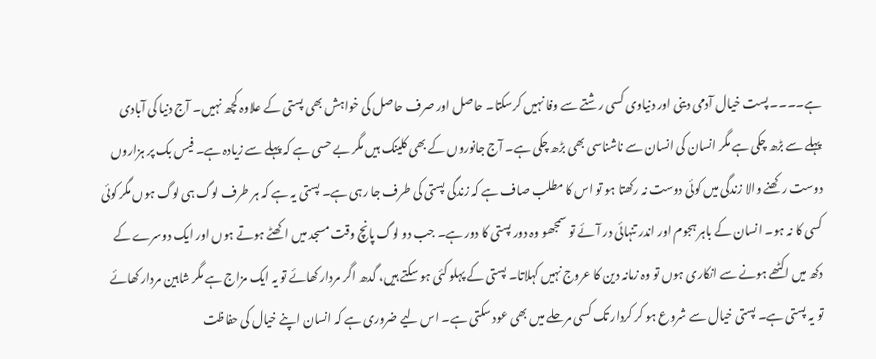ہے۔۔۔۔ پست خیال آدمی دینی اور دنیاوی کسی رشتے سے وفا نہیں کرسکتا۔ حاصل اور صرف حاصل کی خواہش بھی پستی کے علاوہ کچھ نہیں۔ آج دنیا کی آبادی پہلے سے بڑھ چکی ہے مگر انسان کی انسان سے ناشناسی بھی بڑھ چکی ہے۔ آج جانوروں کے بھی کلینک ہیں مگر بے حسی ہے کہ پہلے سے زیادہ ہے۔ فیس بک پر ہزاروں دوست رکھنے والا زندگی میں کوئی دوست نہ رکھتا ہو تو اس کا مطلب صاف ہے کہ زندگی پستی کی طرف جا رہی ہے۔ پستی یہ ہے کہ ہر طرف لوگ ہی لوگ ہوں مگر کوئی کسی کا نہ ہو۔ انسان کے باہر ہجوم اور اندر تنہائی در آئے تو سمجھو وہ دور پستی کا دور ہے۔ جب دو لوگ پانچ وقت مسجد میں اکھٹے ہوتے ہوں اور ایک دوسرے کے دکھ میں اکٹھے ہونے سے انکاری ہوں تو وہ زمانہ دین کا عروج نہیں کہلاتا۔ پستی کے پہلو کئی ہو سکتے ہیں، گدھ اگر مردار کھائے تو یہ ایک مزاج ہے مگر شاہین مردار کھائے تو یہ پستی ہے۔ پستی خیال سے شروع ہو کر کردار تک کسی مرحلے میں بھی عود سکتی ہے۔ اس لیے ضروری ہے کہ انسان اپنے خیال کی حفاظت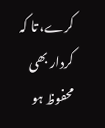کرے، تا کہ کردار بھی محفوظ ہو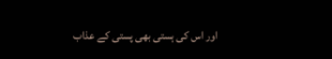اور اس کی ہستی بھی پستی کے عذاب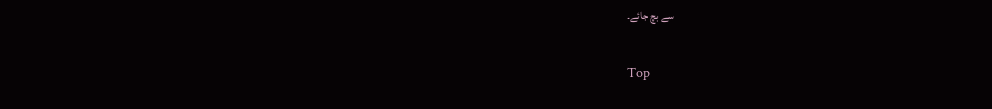سے بچ جائے۔

Top